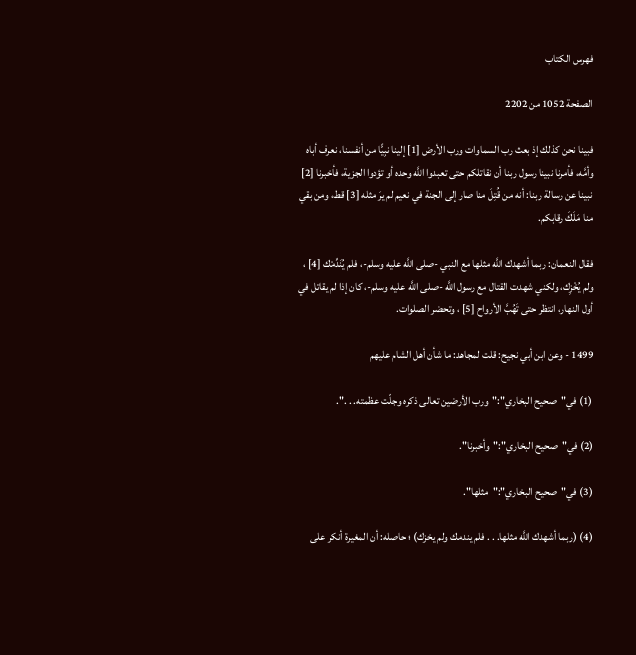فهرس الكتاب

الصفحة 1052 من 2202

فبينا نحن كذلك إذ بعث رب السماوات ورب الأرض [1] إلينا نبِيًّا من أنفسنا، نعرف أباه وأمَّه، فأمرنا نبينا رسول ربنا أن نقاتلكم حتى تعبدوا اللَّه وحده أو تؤدوا الجزية، فأخبرنا [2] نبينا عن رسالة ربنا: أنه من قُتِلَ منا صار إلى الجنة في نعيم لم يرَ مثله [3] قط، ومن بقي منا مَلَكَ رقابكم.

فقال النعمان: ربما أشهدك اللَّه مثلها مع النبي -صلى اللَّه عليه وسلم-، فلم يُنَدِّمْك [4] ، ولم يُخْزِك، ولكني شهدت القتال مع رسول اللَّه -صلى اللَّه عليه وسلم-، كان إذا لم يقاتل في أول النهار، انتظر حتى تَهُبَّ الأرواح [5] ، وتحضر الصلوات.

1499 - وعن ابن أبي نجيح: قلت لمجاهد: ما شأن أهل الشام عليهم

(1) في"صحيح البخاري":"ورب الأرضين تعالى ذكره وجلّت عظمته. . .".

(2) في"صحيح البخاري":"وأخبرنا".

(3) في"صحيح البخاري":"مثلها".

(4) (ربما أشهدك اللَّه مثلها. . . فلم يندمك ولم يخزك) ؛ حاصله: أن المغيرة أنكر على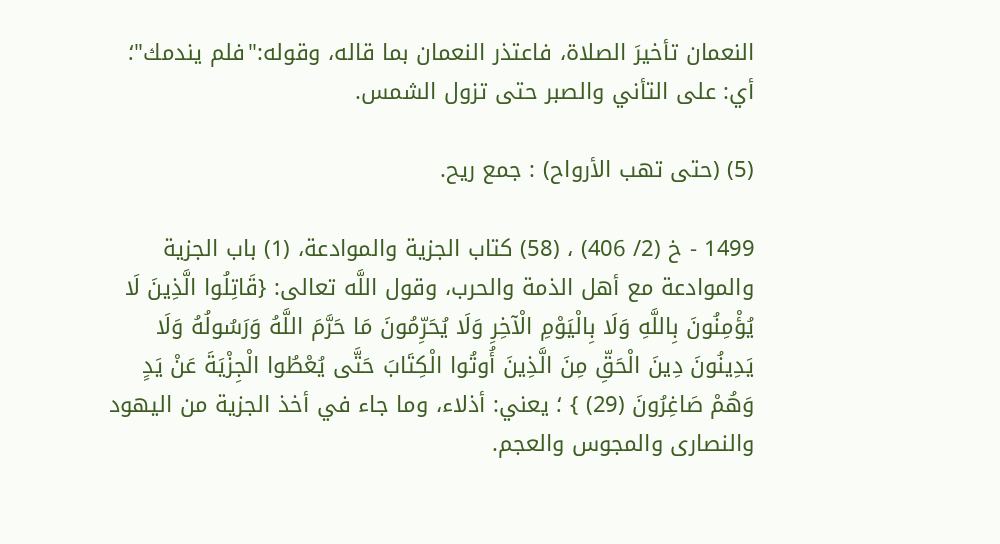النعمان تأخيرَ الصلاة، فاعتذر النعمان بما قاله، وقوله:"فلم يندمك"؛ أي: على التأني والصبر حتى تزول الشمس.

(5) (حتى تهب الأرواح) : جمع ريح.

1499 - خ (2/ 406) ، (58) كتاب الجزية والموادعة، (1) باب الجزية والموادعة مع أهل الذمة والحرب، وقول اللَّه تعالى: {قَاتِلُوا الَّذِينَ لَا يُؤْمِنُونَ بِاللَّهِ وَلَا بِالْيَوْمِ الْآخِرِ وَلَا يُحَرِّمُونَ مَا حَرَّمَ اللَّهُ وَرَسُولُهُ وَلَا يَدِينُونَ دِينَ الْحَقِّ مِنَ الَّذِينَ أُوتُوا الْكِتَابَ حَتَّى يُعْطُوا الْجِزْيَةَ عَنْ يَدٍ وَهُمْ صَاغِرُونَ (29) } ؛ يعني: أذلاء، وما جاء في أخذ الجزية من اليهود والنصارى والمجوس والعجم.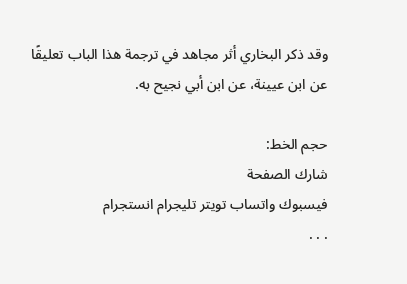وقد ذكر البخاري أثر مجاهد في ترجمة هذا الباب تعليقًا عن ابن عيينة، عن ابن أبي نجيح به.

حجم الخط:
شارك الصفحة
فيسبوك واتساب تويتر تليجرام انستجرام
. . .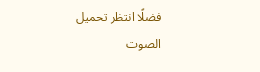فضلًا انتظر تحميل الصوت